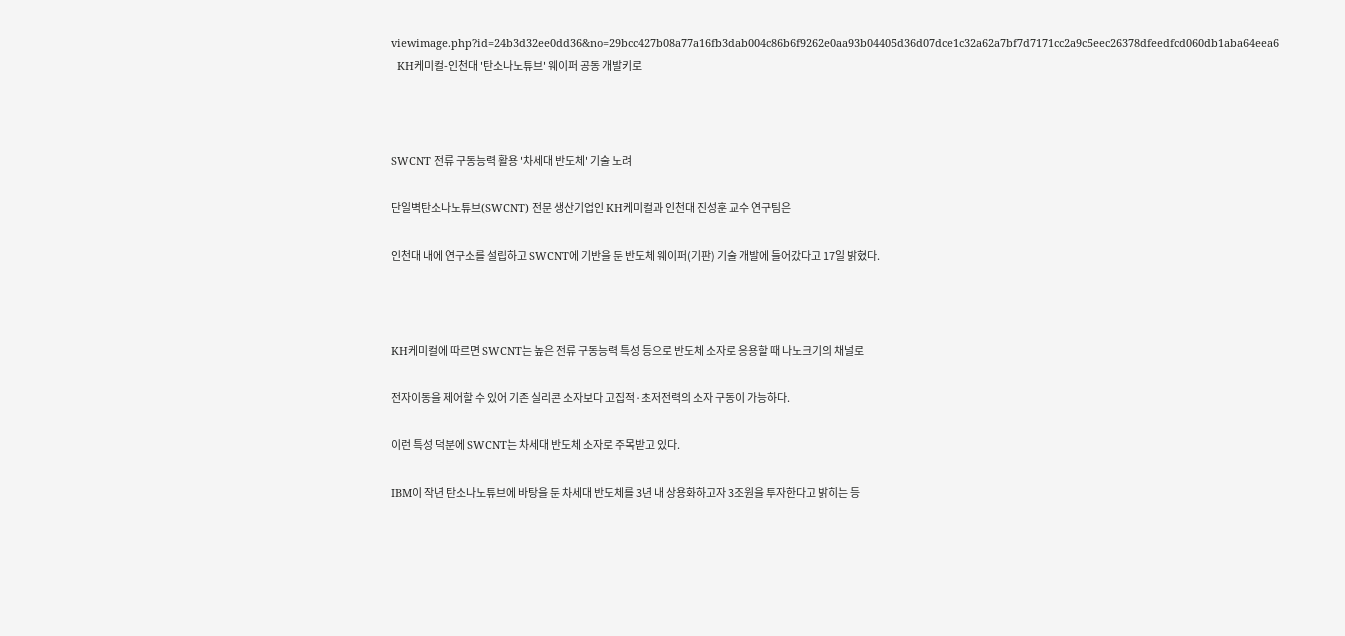viewimage.php?id=24b3d32ee0dd36&no=29bcc427b08a77a16fb3dab004c86b6f9262e0aa93b04405d36d07dce1c32a62a7bf7d7171cc2a9c5eec26378dfeedfcd060db1aba64eea6
  KH케미컬-인천대 '탄소나노튜브' 웨이퍼 공동 개발키로



SWCNT 전류 구동능력 활용 '차세대 반도체' 기술 노려

단일벽탄소나노튜브(SWCNT) 전문 생산기업인 KH케미컬과 인천대 진성훈 교수 연구팀은

인천대 내에 연구소를 설립하고 SWCNT에 기반을 둔 반도체 웨이퍼(기판) 기술 개발에 들어갔다고 17일 밝혔다.



KH케미컬에 따르면 SWCNT는 높은 전류 구동능력 특성 등으로 반도체 소자로 응용할 때 나노크기의 채널로

전자이동을 제어할 수 있어 기존 실리콘 소자보다 고집적·초저전력의 소자 구동이 가능하다.

이런 특성 덕분에 SWCNT는 차세대 반도체 소자로 주목받고 있다.

IBM이 작년 탄소나노튜브에 바탕을 둔 차세대 반도체를 3년 내 상용화하고자 3조원을 투자한다고 밝히는 등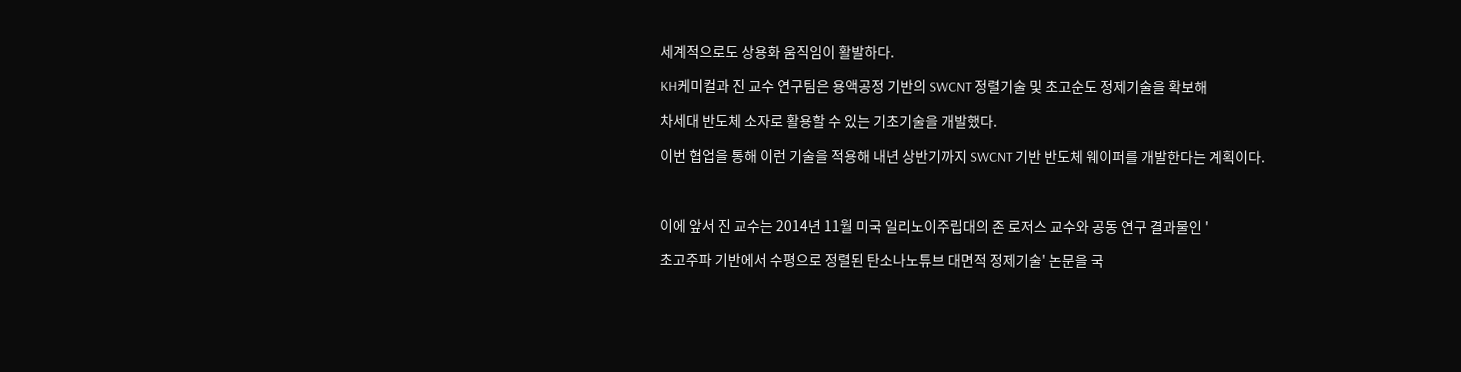세계적으로도 상용화 움직임이 활발하다.

KH케미컬과 진 교수 연구팀은 용액공정 기반의 SWCNT 정렬기술 및 초고순도 정제기술을 확보해

차세대 반도체 소자로 활용할 수 있는 기초기술을 개발했다.

이번 협업을 통해 이런 기술을 적용해 내년 상반기까지 SWCNT 기반 반도체 웨이퍼를 개발한다는 계획이다.



이에 앞서 진 교수는 2014년 11월 미국 일리노이주립대의 존 로저스 교수와 공동 연구 결과물인 '

초고주파 기반에서 수평으로 정렬된 탄소나노튜브 대면적 정제기술' 논문을 국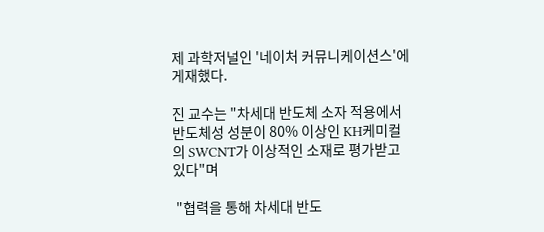제 과학저널인 '네이처 커뮤니케이션스'에 게재했다.

진 교수는 "차세대 반도체 소자 적용에서 반도체성 성분이 80% 이상인 KH케미컬의 SWCNT가 이상적인 소재로 평가받고 있다"며

 "협력을 통해 차세대 반도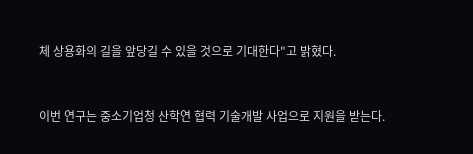체 상용화의 길을 앞당길 수 있을 것으로 기대한다"고 밝혔다.



이번 연구는 중소기업청 산학연 협력 기술개발 사업으로 지원을 받는다.